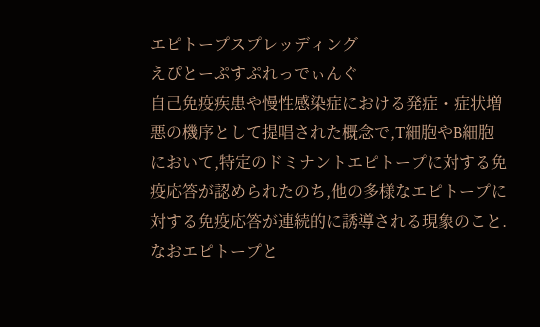エピトープスプレッディング
えぴとーぷすぷれっでぃんぐ
自己免疫疾患や慢性感染症における発症・症状増悪の機序として提唱された概念で,T細胞やB細胞において,特定のドミナントエピトープに対する免疫応答が認められたのち,他の多様なエピトープに対する免疫応答が連続的に誘導される現象のこと.なおエピトープと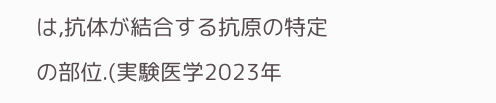は,抗体が結合する抗原の特定の部位.(実験医学2023年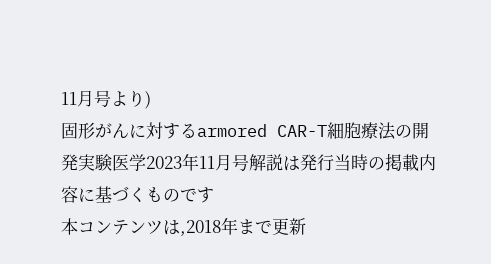11月号より)
固形がんに対するarmored CAR-T細胞療法の開発実験医学2023年11月号解説は発行当時の掲載内容に基づくものです
本コンテンツは,2018年まで更新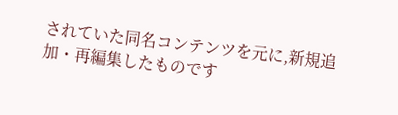されていた同名コンテンツを元に,新規追加・再編集したものです